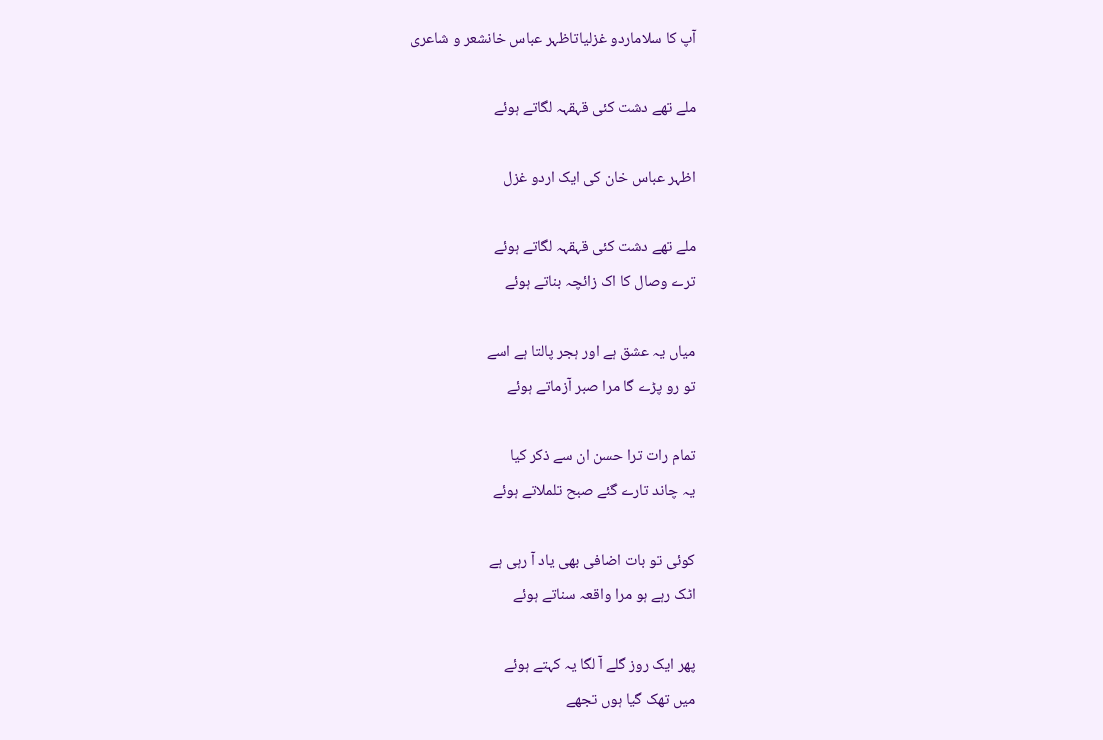آپ کا سلاماردو غزلیاتاظہر عباس خانشعر و شاعری

ملے تھے دشت کئی قہقہہ لگاتے ہوئے

اظہر عباس خان کی ایک اردو غزل

ملے تھے دشت کئی قہقہہ لگاتے ہوئے
ترے وصال کا اک زائچہ بناتے ہوئے

میاں یہ عشق ہے اور ہجر پالتا ہے اسے
تو رو پڑے گا مرا صبر آزماتے ہوئے

تمام رات ترا حسن ان سے ذکر کیا
یہ چاند تارے گئے صبح تلملاتے ہوئے

کوئی تو بات اضافی بھی یاد آ رہی ہے
اٹک رہے ہو مرا واقعہ سناتے ہوئے

پھر ایک روز گلے آ لگا یہ کہتے ہوئے
میں تھک گیا ہوں تجھے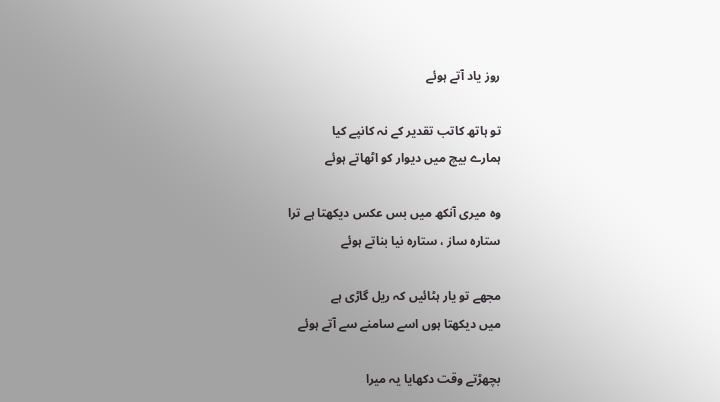روز یاد آتے ہوئے

تو ہاتھ کاتب تقدیر کے نہ کانپے کیا
ہمارے بیچ میں دیوار کو اٹھاتے ہوئے

وہ میری آنکھ میں بس عکس دیکھتا ہے ترا
ستارہ ساز ، ستارہ نیا بناتے ہوئے

مجھے تو یار ہٹائیں کہ ریل گاڑی ہے
میں دیکھتا ہوں اسے سامنے سے آتے ہوئے

بچھڑتے وقت دکھایا یہ میرا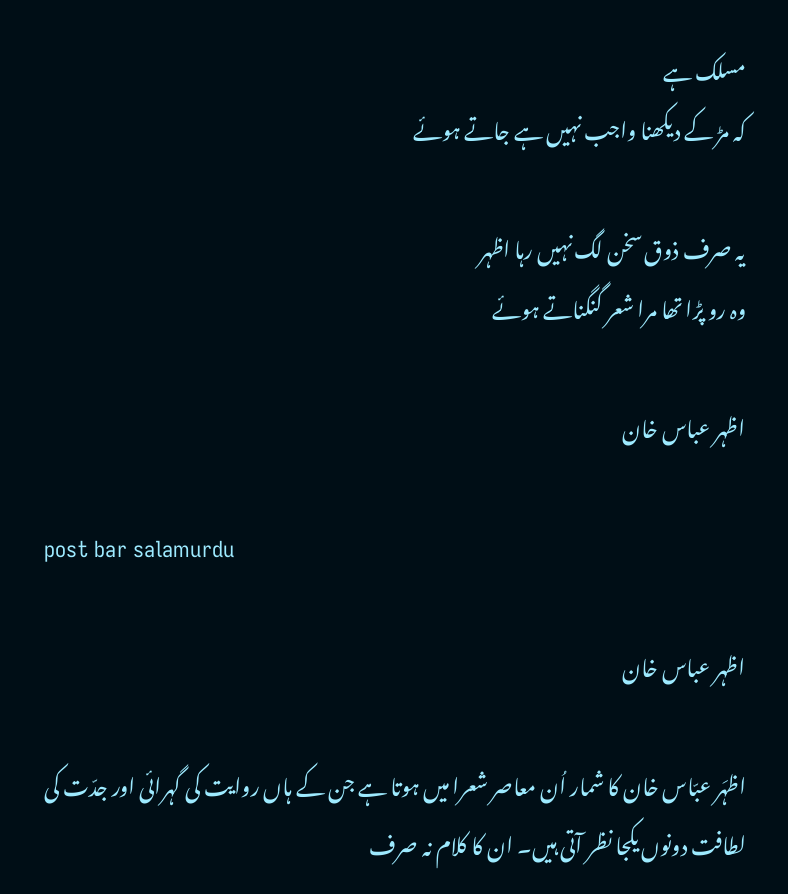مسلک ہے
کہ مڑ کے دیکھنا واجب نہیں ہے جاتے ہوئے

یہ صرف ذوق سخن لگ نہیں رہا اظہر
وہ رو پڑا تھا مرا شعر گنگناتے ہوئے

اظہر عباس خان

post bar salamurdu

اظہر عباس خان

اظہَر عبّاس خان کا شمار اُن معاصر شعرا میں ہوتا ہے جن کے ہاں روایت کی گہرائی اور جدّت کی لطافت دونوں یکجا نظر آتی ہیں۔ ان کا کلام نہ صرف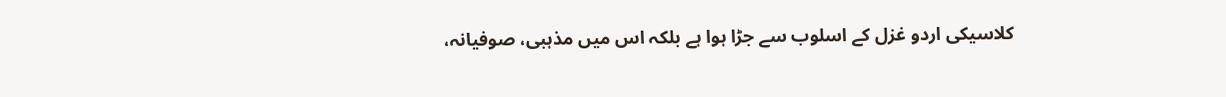کلاسیکی اردو غزل کے اسلوب سے جڑا ہوا ہے بلکہ اس میں مذہبی، صوفیانہ،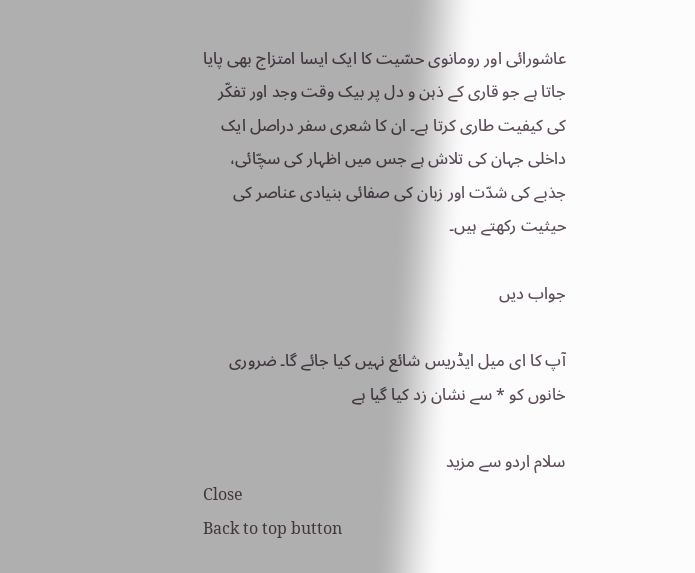عاشورائی اور رومانوی حسّیت کا ایک ایسا امتزاج بھی پایا جاتا ہے جو قاری کے ذہن و دل پر بیک وقت وجد اور تفکّر کی کیفیت طاری کرتا ہے۔ ان کا شعری سفر دراصل ایک داخلی جہان کی تلاش ہے جس میں اظہار کی سچّائی، جذبے کی شدّت اور زبان کی صفائی بنیادی عناصر کی حیثیت رکھتے ہیں۔

جواب دیں

آپ کا ای میل ایڈریس شائع نہیں کیا جائے گا۔ ضروری خانوں کو * سے نشان زد کیا گیا ہے

سلام اردو سے مزید
Close
Back to top button